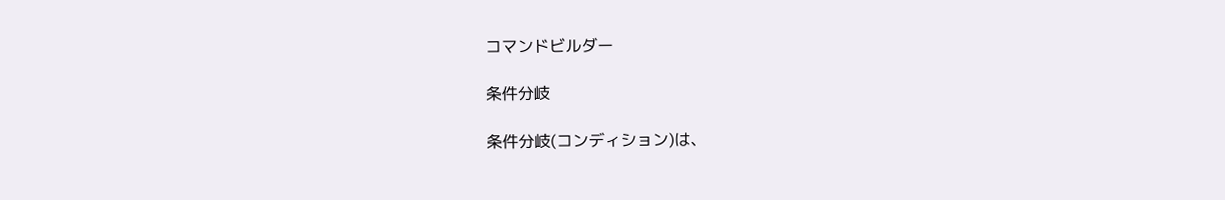コマンドビルダー

条件分岐

条件分岐(コンディション)は、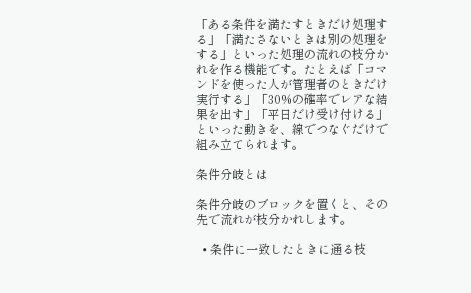「ある条件を満たすときだけ処理する」「満たさないときは別の処理をする」といった処理の流れの枝分かれを作る機能です。たとえば「コマンドを使った人が管理者のときだけ実行する」「30%の確率でレアな結果を出す」「平日だけ受け付ける」といった動きを、線でつなぐだけで組み立てられます。

条件分岐とは

条件分岐のブロックを置くと、その先で流れが枝分かれします。

  • 条件に一致したときに通る枝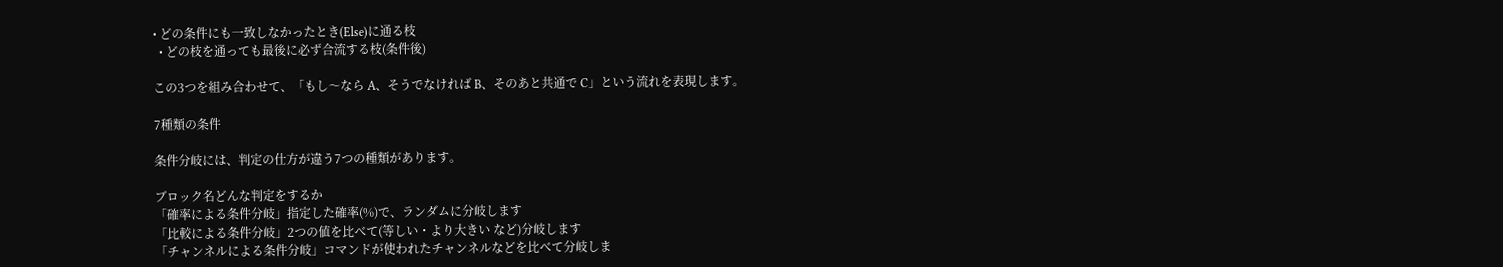• どの条件にも一致しなかったとき(Else)に通る枝
  • どの枝を通っても最後に必ず合流する枝(条件後)

この3つを組み合わせて、「もし〜なら A、そうでなければ B、そのあと共通で C」という流れを表現します。

7種類の条件

条件分岐には、判定の仕方が違う7つの種類があります。

ブロック名どんな判定をするか
「確率による条件分岐」指定した確率(%)で、ランダムに分岐します
「比較による条件分岐」2つの値を比べて(等しい・より大きい など)分岐します
「チャンネルによる条件分岐」コマンドが使われたチャンネルなどを比べて分岐しま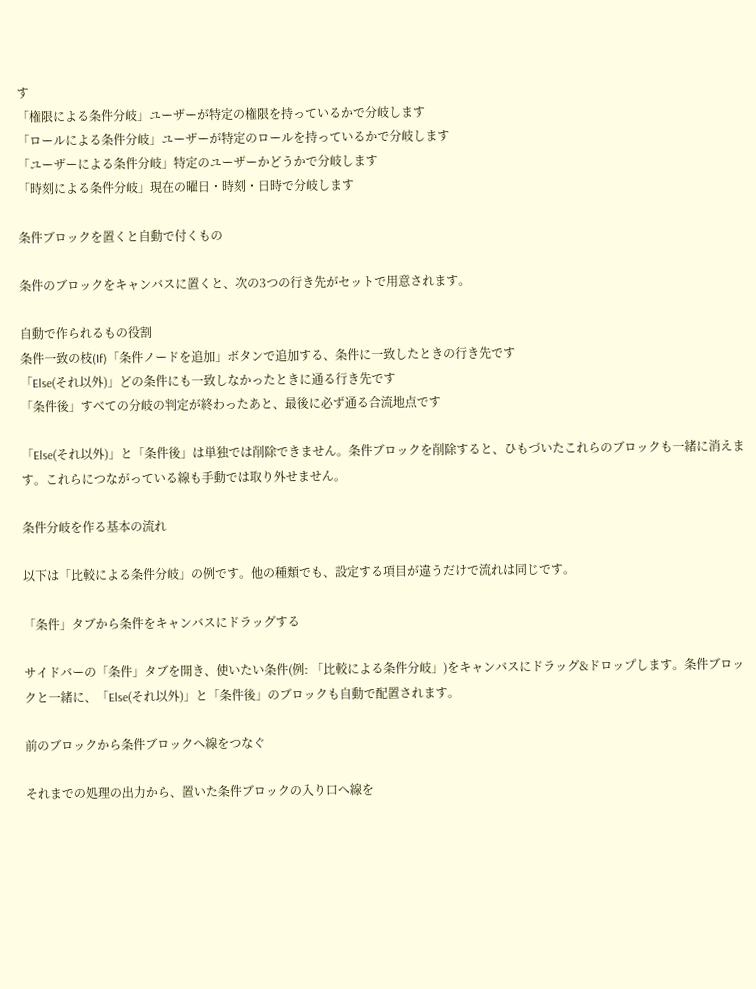す
「権限による条件分岐」ユーザーが特定の権限を持っているかで分岐します
「ロールによる条件分岐」ユーザーが特定のロールを持っているかで分岐します
「ユーザーによる条件分岐」特定のユーザーかどうかで分岐します
「時刻による条件分岐」現在の曜日・時刻・日時で分岐します

条件ブロックを置くと自動で付くもの

条件のブロックをキャンバスに置くと、次の3つの行き先がセットで用意されます。

自動で作られるもの役割
条件一致の枝(If)「条件ノードを追加」ボタンで追加する、条件に一致したときの行き先です
「Else(それ以外)」どの条件にも一致しなかったときに通る行き先です
「条件後」すべての分岐の判定が終わったあと、最後に必ず通る合流地点です

「Else(それ以外)」と「条件後」は単独では削除できません。条件ブロックを削除すると、ひもづいたこれらのブロックも一緒に消えます。これらにつながっている線も手動では取り外せません。

条件分岐を作る基本の流れ

以下は「比較による条件分岐」の例です。他の種類でも、設定する項目が違うだけで流れは同じです。

「条件」タブから条件をキャンバスにドラッグする

サイドバーの「条件」タブを開き、使いたい条件(例: 「比較による条件分岐」)をキャンバスにドラッグ&ドロップします。条件ブロックと一緒に、「Else(それ以外)」と「条件後」のブロックも自動で配置されます。

前のブロックから条件ブロックへ線をつなぐ

それまでの処理の出力から、置いた条件ブロックの入り口へ線を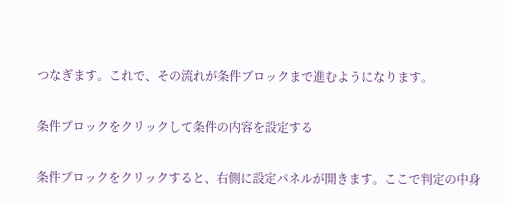つなぎます。これで、その流れが条件ブロックまで進むようになります。

条件ブロックをクリックして条件の内容を設定する

条件ブロックをクリックすると、右側に設定パネルが開きます。ここで判定の中身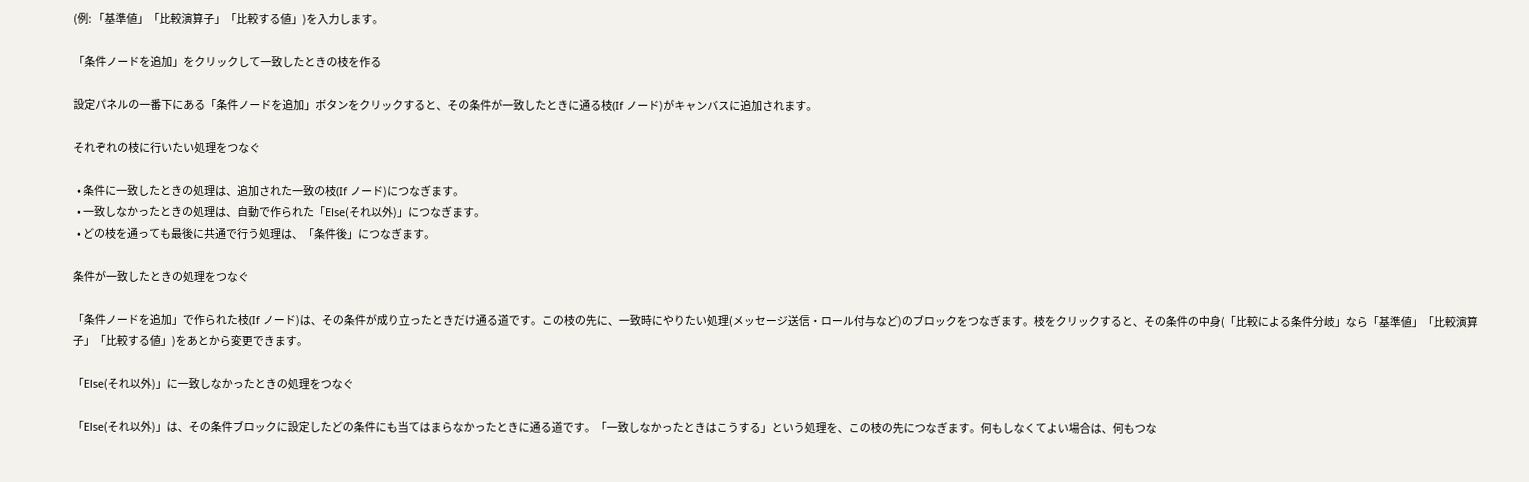(例: 「基準値」「比較演算子」「比較する値」)を入力します。

「条件ノードを追加」をクリックして一致したときの枝を作る

設定パネルの一番下にある「条件ノードを追加」ボタンをクリックすると、その条件が一致したときに通る枝(If ノード)がキャンバスに追加されます。

それぞれの枝に行いたい処理をつなぐ

  • 条件に一致したときの処理は、追加された一致の枝(If ノード)につなぎます。
  • 一致しなかったときの処理は、自動で作られた「Else(それ以外)」につなぎます。
  • どの枝を通っても最後に共通で行う処理は、「条件後」につなぎます。

条件が一致したときの処理をつなぐ

「条件ノードを追加」で作られた枝(If ノード)は、その条件が成り立ったときだけ通る道です。この枝の先に、一致時にやりたい処理(メッセージ送信・ロール付与など)のブロックをつなぎます。枝をクリックすると、その条件の中身(「比較による条件分岐」なら「基準値」「比較演算子」「比較する値」)をあとから変更できます。

「Else(それ以外)」に一致しなかったときの処理をつなぐ

「Else(それ以外)」は、その条件ブロックに設定したどの条件にも当てはまらなかったときに通る道です。「一致しなかったときはこうする」という処理を、この枝の先につなぎます。何もしなくてよい場合は、何もつな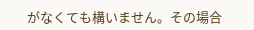がなくても構いません。その場合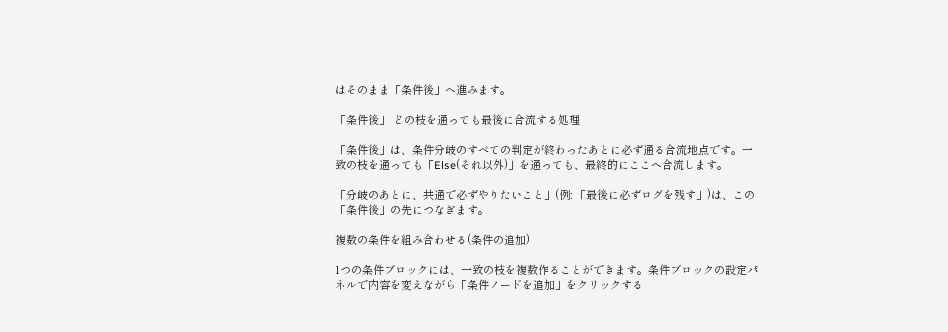はそのまま「条件後」へ進みます。

「条件後」 どの枝を通っても最後に合流する処理

「条件後」は、条件分岐のすべての判定が終わったあとに必ず通る合流地点です。一致の枝を通っても「Else(それ以外)」を通っても、最終的にここへ合流します。

「分岐のあとに、共通で必ずやりたいこと」(例: 「最後に必ずログを残す」)は、この「条件後」の先につなぎます。

複数の条件を組み合わせる(条件の追加)

1つの条件ブロックには、一致の枝を複数作ることができます。条件ブロックの設定パネルで内容を変えながら「条件ノードを追加」をクリックする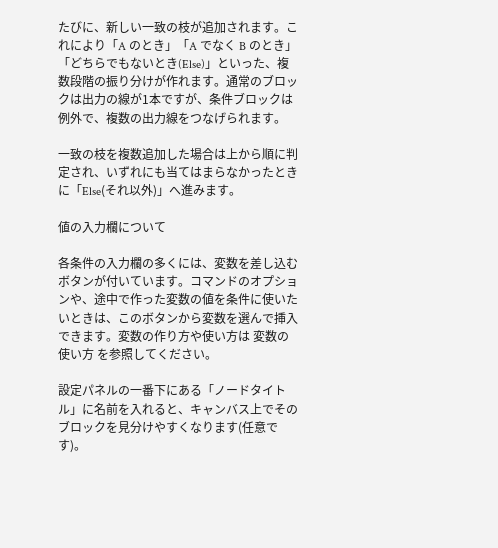たびに、新しい一致の枝が追加されます。これにより「A のとき」「A でなく B のとき」「どちらでもないとき(Else)」といった、複数段階の振り分けが作れます。通常のブロックは出力の線が1本ですが、条件ブロックは例外で、複数の出力線をつなげられます。

一致の枝を複数追加した場合は上から順に判定され、いずれにも当てはまらなかったときに「Else(それ以外)」へ進みます。

値の入力欄について

各条件の入力欄の多くには、変数を差し込むボタンが付いています。コマンドのオプションや、途中で作った変数の値を条件に使いたいときは、このボタンから変数を選んで挿入できます。変数の作り方や使い方は 変数の使い方 を参照してください。

設定パネルの一番下にある「ノードタイトル」に名前を入れると、キャンバス上でそのブロックを見分けやすくなります(任意です)。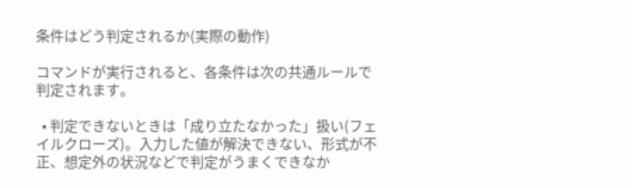条件はどう判定されるか(実際の動作)

コマンドが実行されると、各条件は次の共通ルールで判定されます。

  • 判定できないときは「成り立たなかった」扱い(フェイルクローズ)。入力した値が解決できない、形式が不正、想定外の状況などで判定がうまくできなか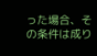った場合、その条件は成り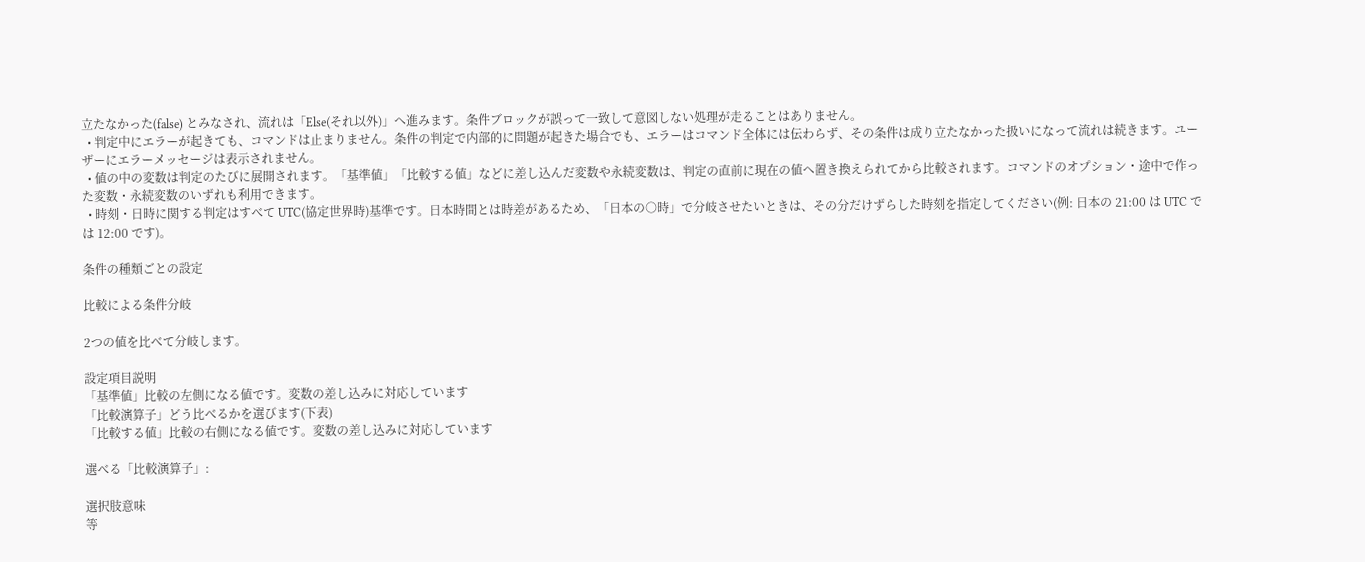立たなかった(false) とみなされ、流れは「Else(それ以外)」へ進みます。条件ブロックが誤って一致して意図しない処理が走ることはありません。
  • 判定中にエラーが起きても、コマンドは止まりません。条件の判定で内部的に問題が起きた場合でも、エラーはコマンド全体には伝わらず、その条件は成り立たなかった扱いになって流れは続きます。ユーザーにエラーメッセージは表示されません。
  • 値の中の変数は判定のたびに展開されます。「基準値」「比較する値」などに差し込んだ変数や永続変数は、判定の直前に現在の値へ置き換えられてから比較されます。コマンドのオプション・途中で作った変数・永続変数のいずれも利用できます。
  • 時刻・日時に関する判定はすべて UTC(協定世界時)基準です。日本時間とは時差があるため、「日本の○時」で分岐させたいときは、その分だけずらした時刻を指定してください(例: 日本の 21:00 は UTC では 12:00 です)。

条件の種類ごとの設定

比較による条件分岐

2つの値を比べて分岐します。

設定項目説明
「基準値」比較の左側になる値です。変数の差し込みに対応しています
「比較演算子」どう比べるかを選びます(下表)
「比較する値」比較の右側になる値です。変数の差し込みに対応しています

選べる「比較演算子」:

選択肢意味
等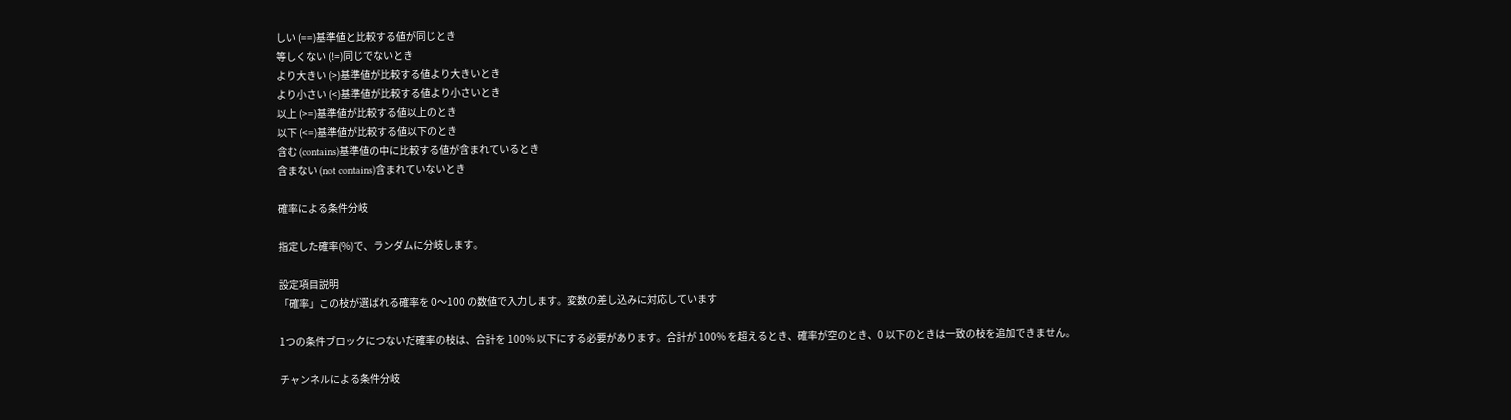しい (==)基準値と比較する値が同じとき
等しくない (!=)同じでないとき
より大きい (>)基準値が比較する値より大きいとき
より小さい (<)基準値が比較する値より小さいとき
以上 (>=)基準値が比較する値以上のとき
以下 (<=)基準値が比較する値以下のとき
含む (contains)基準値の中に比較する値が含まれているとき
含まない (not contains)含まれていないとき

確率による条件分岐

指定した確率(%)で、ランダムに分岐します。

設定項目説明
「確率」この枝が選ばれる確率を 0〜100 の数値で入力します。変数の差し込みに対応しています

1つの条件ブロックにつないだ確率の枝は、合計を 100% 以下にする必要があります。合計が 100% を超えるとき、確率が空のとき、0 以下のときは一致の枝を追加できません。

チャンネルによる条件分岐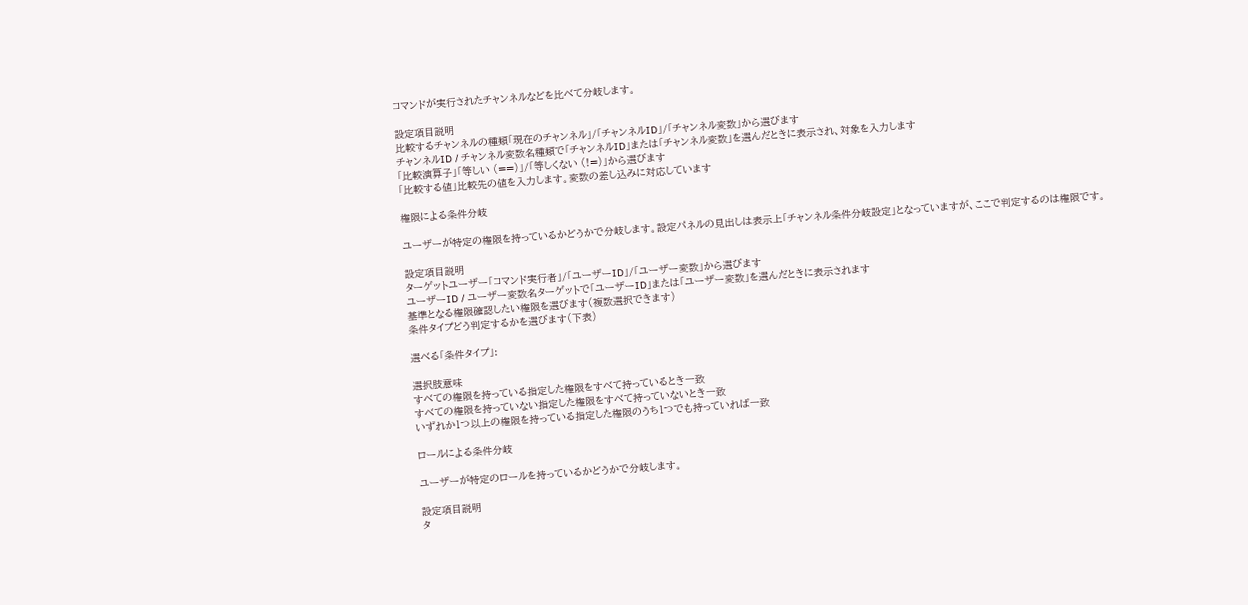コマンドが実行されたチャンネルなどを比べて分岐します。

設定項目説明
比較するチャンネルの種類「現在のチャンネル」/「チャンネルID」/「チャンネル変数」から選びます
チャンネルID / チャンネル変数名種類で「チャンネルID」または「チャンネル変数」を選んだときに表示され、対象を入力します
「比較演算子」「等しい (==)」/「等しくない (!=)」から選びます
「比較する値」比較先の値を入力します。変数の差し込みに対応しています

権限による条件分岐

ユーザーが特定の権限を持っているかどうかで分岐します。設定パネルの見出しは表示上「チャンネル条件分岐設定」となっていますが、ここで判定するのは権限です。

設定項目説明
ターゲットユーザー「コマンド実行者」/「ユーザーID」/「ユーザー変数」から選びます
ユーザーID / ユーザー変数名ターゲットで「ユーザーID」または「ユーザー変数」を選んだときに表示されます
基準となる権限確認したい権限を選びます(複数選択できます)
条件タイプどう判定するかを選びます(下表)

選べる「条件タイプ」:

選択肢意味
すべての権限を持っている指定した権限をすべて持っているとき一致
すべての権限を持っていない指定した権限をすべて持っていないとき一致
いずれか1つ以上の権限を持っている指定した権限のうち1つでも持っていれば一致

ロールによる条件分岐

ユーザーが特定のロールを持っているかどうかで分岐します。

設定項目説明
タ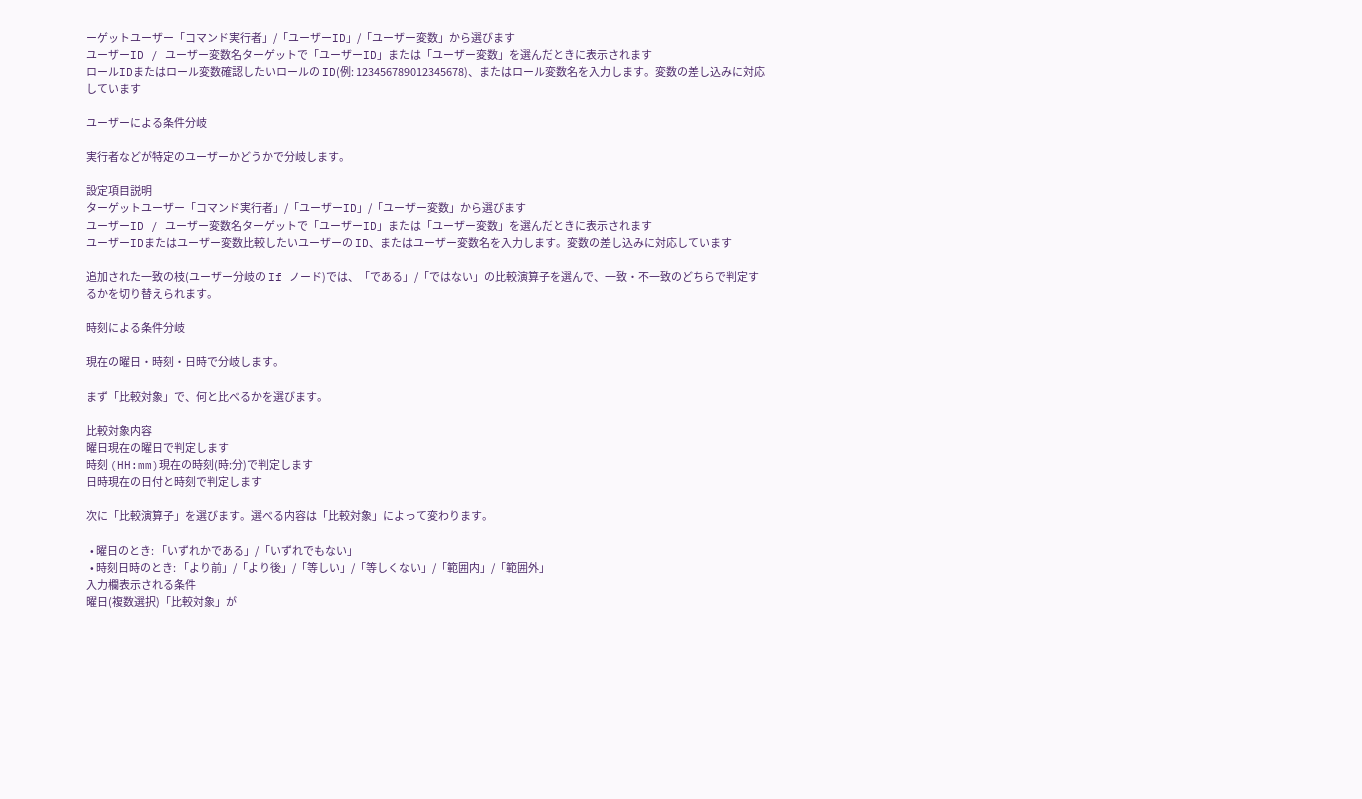ーゲットユーザー「コマンド実行者」/「ユーザーID」/「ユーザー変数」から選びます
ユーザーID / ユーザー変数名ターゲットで「ユーザーID」または「ユーザー変数」を選んだときに表示されます
ロールIDまたはロール変数確認したいロールの ID(例: 123456789012345678)、またはロール変数名を入力します。変数の差し込みに対応しています

ユーザーによる条件分岐

実行者などが特定のユーザーかどうかで分岐します。

設定項目説明
ターゲットユーザー「コマンド実行者」/「ユーザーID」/「ユーザー変数」から選びます
ユーザーID / ユーザー変数名ターゲットで「ユーザーID」または「ユーザー変数」を選んだときに表示されます
ユーザーIDまたはユーザー変数比較したいユーザーの ID、またはユーザー変数名を入力します。変数の差し込みに対応しています

追加された一致の枝(ユーザー分岐の If ノード)では、「である」/「ではない」の比較演算子を選んで、一致・不一致のどちらで判定するかを切り替えられます。

時刻による条件分岐

現在の曜日・時刻・日時で分岐します。

まず「比較対象」で、何と比べるかを選びます。

比較対象内容
曜日現在の曜日で判定します
時刻 (HH:mm)現在の時刻(時:分)で判定します
日時現在の日付と時刻で判定します

次に「比較演算子」を選びます。選べる内容は「比較対象」によって変わります。

  • 曜日のとき: 「いずれかである」/「いずれでもない」
  • 時刻日時のとき: 「より前」/「より後」/「等しい」/「等しくない」/「範囲内」/「範囲外」
入力欄表示される条件
曜日(複数選択)「比較対象」が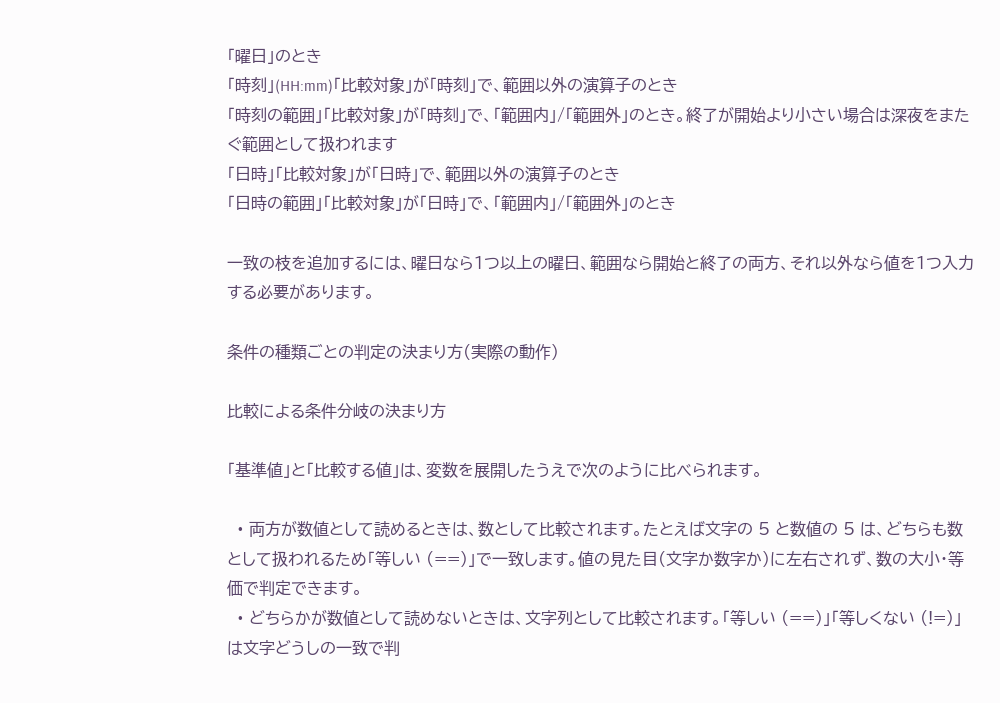「曜日」のとき
「時刻」(HH:mm)「比較対象」が「時刻」で、範囲以外の演算子のとき
「時刻の範囲」「比較対象」が「時刻」で、「範囲内」/「範囲外」のとき。終了が開始より小さい場合は深夜をまたぐ範囲として扱われます
「日時」「比較対象」が「日時」で、範囲以外の演算子のとき
「日時の範囲」「比較対象」が「日時」で、「範囲内」/「範囲外」のとき

一致の枝を追加するには、曜日なら1つ以上の曜日、範囲なら開始と終了の両方、それ以外なら値を1つ入力する必要があります。

条件の種類ごとの判定の決まり方(実際の動作)

比較による条件分岐の決まり方

「基準値」と「比較する値」は、変数を展開したうえで次のように比べられます。

  • 両方が数値として読めるときは、数として比較されます。たとえば文字の 5 と数値の 5 は、どちらも数として扱われるため「等しい (==)」で一致します。値の見た目(文字か数字か)に左右されず、数の大小・等価で判定できます。
  • どちらかが数値として読めないときは、文字列として比較されます。「等しい (==)」「等しくない (!=)」は文字どうしの一致で判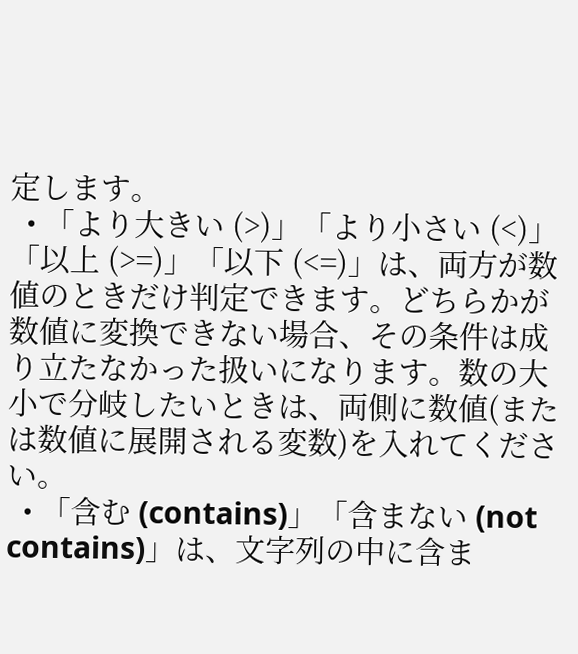定します。
  • 「より大きい (>)」「より小さい (<)」「以上 (>=)」「以下 (<=)」は、両方が数値のときだけ判定できます。どちらかが数値に変換できない場合、その条件は成り立たなかった扱いになります。数の大小で分岐したいときは、両側に数値(または数値に展開される変数)を入れてください。
  • 「含む (contains)」「含まない (not contains)」は、文字列の中に含ま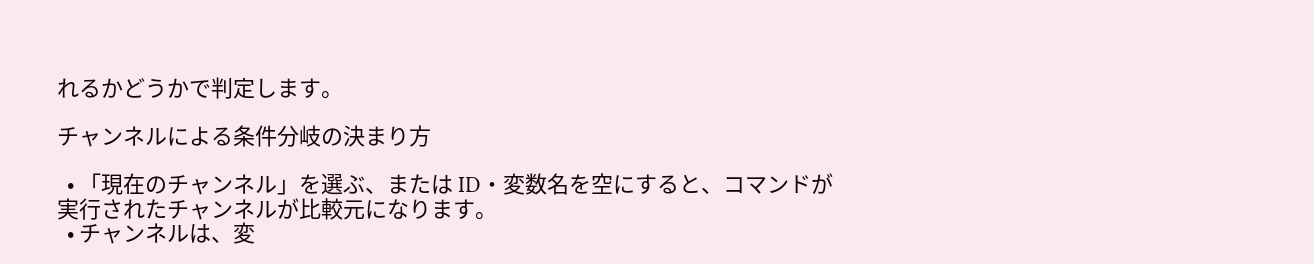れるかどうかで判定します。

チャンネルによる条件分岐の決まり方

  • 「現在のチャンネル」を選ぶ、または ID・変数名を空にすると、コマンドが実行されたチャンネルが比較元になります。
  • チャンネルは、変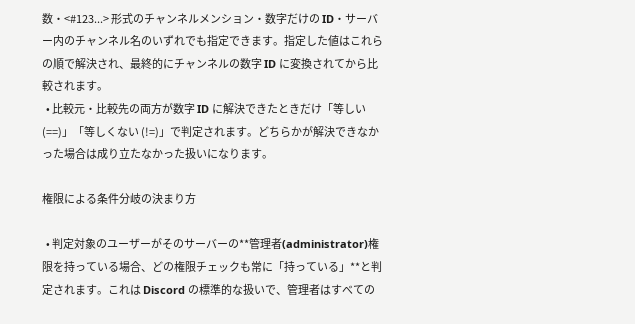数・<#123...> 形式のチャンネルメンション・数字だけの ID・サーバー内のチャンネル名のいずれでも指定できます。指定した値はこれらの順で解決され、最終的にチャンネルの数字 ID に変換されてから比較されます。
  • 比較元・比較先の両方が数字 ID に解決できたときだけ「等しい (==)」「等しくない (!=)」で判定されます。どちらかが解決できなかった場合は成り立たなかった扱いになります。

権限による条件分岐の決まり方

  • 判定対象のユーザーがそのサーバーの**管理者(administrator)権限を持っている場合、どの権限チェックも常に「持っている」**と判定されます。これは Discord の標準的な扱いで、管理者はすべての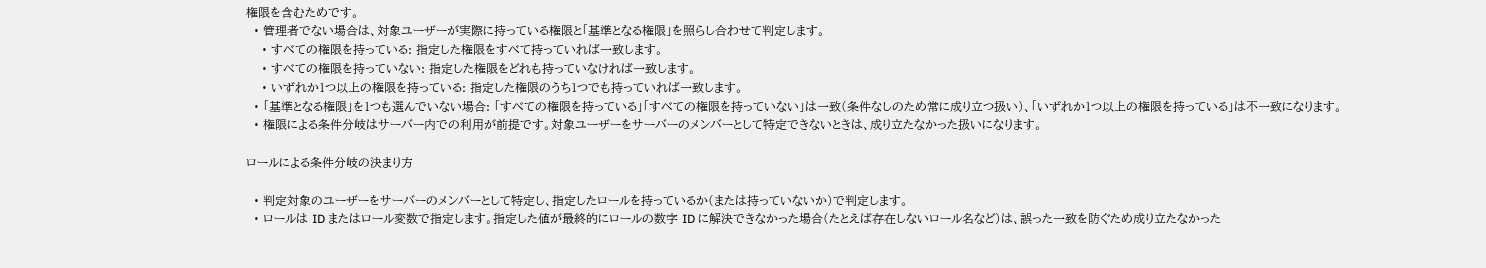権限を含むためです。
  • 管理者でない場合は、対象ユーザーが実際に持っている権限と「基準となる権限」を照らし合わせて判定します。
    • すべての権限を持っている: 指定した権限をすべて持っていれば一致します。
    • すべての権限を持っていない: 指定した権限をどれも持っていなければ一致します。
    • いずれか1つ以上の権限を持っている: 指定した権限のうち1つでも持っていれば一致します。
  • 「基準となる権限」を1つも選んでいない場合: 「すべての権限を持っている」「すべての権限を持っていない」は一致(条件なしのため常に成り立つ扱い)、「いずれか1つ以上の権限を持っている」は不一致になります。
  • 権限による条件分岐はサーバー内での利用が前提です。対象ユーザーをサーバーのメンバーとして特定できないときは、成り立たなかった扱いになります。

ロールによる条件分岐の決まり方

  • 判定対象のユーザーをサーバーのメンバーとして特定し、指定したロールを持っているか(または持っていないか)で判定します。
  • ロールは ID またはロール変数で指定します。指定した値が最終的にロールの数字 ID に解決できなかった場合(たとえば存在しないロール名など)は、誤った一致を防ぐため成り立たなかった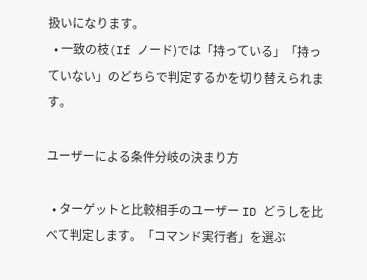扱いになります。
  • 一致の枝(If ノード)では「持っている」「持っていない」のどちらで判定するかを切り替えられます。

ユーザーによる条件分岐の決まり方

  • ターゲットと比較相手のユーザー ID どうしを比べて判定します。「コマンド実行者」を選ぶ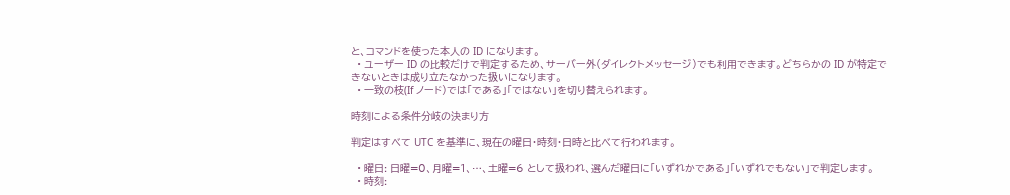と、コマンドを使った本人の ID になります。
  • ユーザー ID の比較だけで判定するため、サーバー外(ダイレクトメッセージ)でも利用できます。どちらかの ID が特定できないときは成り立たなかった扱いになります。
  • 一致の枝(If ノード)では「である」「ではない」を切り替えられます。

時刻による条件分岐の決まり方

判定はすべて UTC を基準に、現在の曜日・時刻・日時と比べて行われます。

  • 曜日: 日曜=0、月曜=1、…、土曜=6 として扱われ、選んだ曜日に「いずれかである」「いずれでもない」で判定します。
  • 時刻: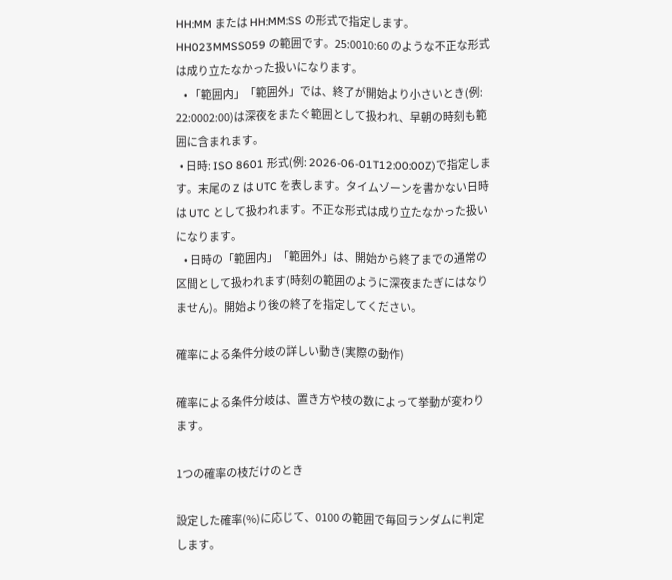HH:MM または HH:MM:SS の形式で指定します。HH023MMSS059 の範囲です。25:0010:60 のような不正な形式は成り立たなかった扱いになります。
    • 「範囲内」「範囲外」では、終了が開始より小さいとき(例: 22:0002:00)は深夜をまたぐ範囲として扱われ、早朝の時刻も範囲に含まれます。
  • 日時: ISO 8601 形式(例: 2026-06-01T12:00:00Z)で指定します。末尾の Z は UTC を表します。タイムゾーンを書かない日時は UTC として扱われます。不正な形式は成り立たなかった扱いになります。
    • 日時の「範囲内」「範囲外」は、開始から終了までの通常の区間として扱われます(時刻の範囲のように深夜またぎにはなりません)。開始より後の終了を指定してください。

確率による条件分岐の詳しい動き(実際の動作)

確率による条件分岐は、置き方や枝の数によって挙動が変わります。

1つの確率の枝だけのとき

設定した確率(%)に応じて、0100 の範囲で毎回ランダムに判定します。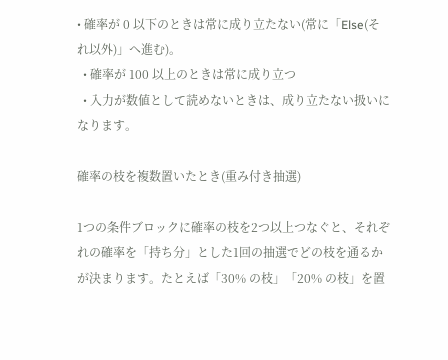• 確率が 0 以下のときは常に成り立たない(常に「Else(それ以外)」へ進む)。
  • 確率が 100 以上のときは常に成り立つ
  • 入力が数値として読めないときは、成り立たない扱いになります。

確率の枝を複数置いたとき(重み付き抽選)

1つの条件ブロックに確率の枝を2つ以上つなぐと、それぞれの確率を「持ち分」とした1回の抽選でどの枝を通るかが決まります。たとえば「30% の枝」「20% の枝」を置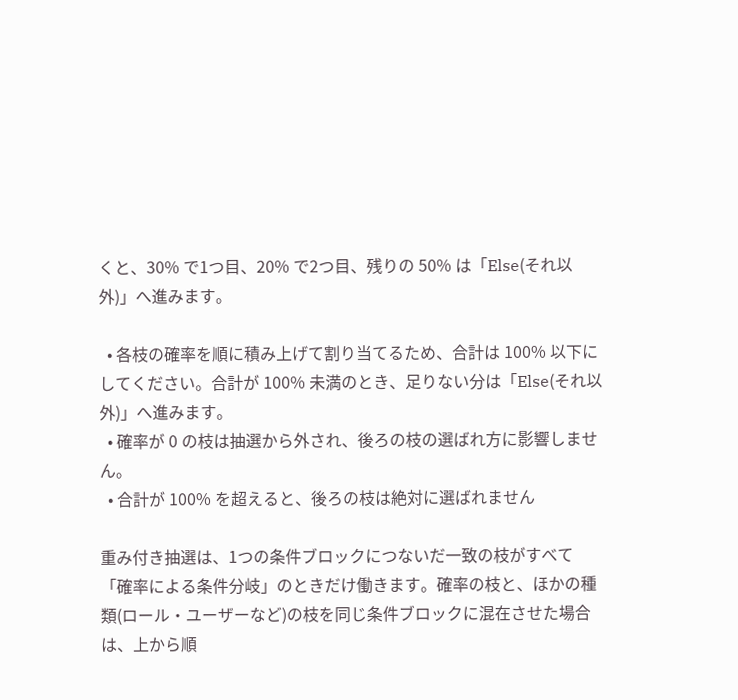くと、30% で1つ目、20% で2つ目、残りの 50% は「Else(それ以外)」へ進みます。

  • 各枝の確率を順に積み上げて割り当てるため、合計は 100% 以下にしてください。合計が 100% 未満のとき、足りない分は「Else(それ以外)」へ進みます。
  • 確率が 0 の枝は抽選から外され、後ろの枝の選ばれ方に影響しません。
  • 合計が 100% を超えると、後ろの枝は絶対に選ばれません

重み付き抽選は、1つの条件ブロックにつないだ一致の枝がすべて「確率による条件分岐」のときだけ働きます。確率の枝と、ほかの種類(ロール・ユーザーなど)の枝を同じ条件ブロックに混在させた場合は、上から順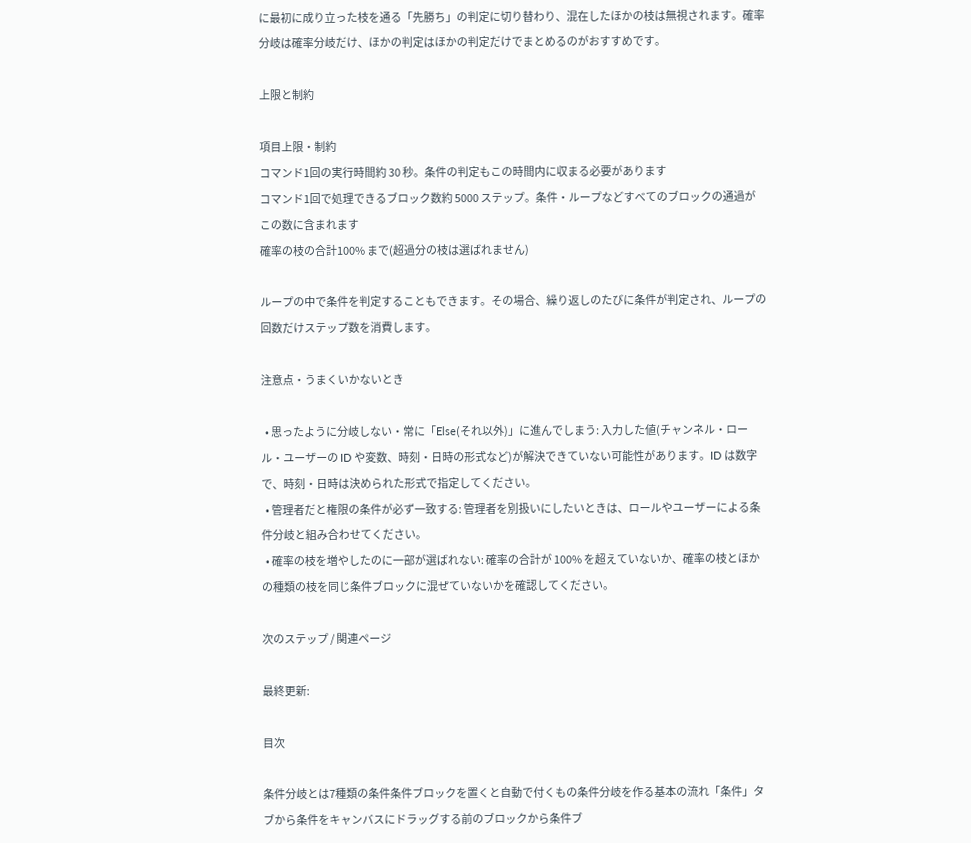に最初に成り立った枝を通る「先勝ち」の判定に切り替わり、混在したほかの枝は無視されます。確率分岐は確率分岐だけ、ほかの判定はほかの判定だけでまとめるのがおすすめです。

上限と制約

項目上限・制約
コマンド1回の実行時間約 30 秒。条件の判定もこの時間内に収まる必要があります
コマンド1回で処理できるブロック数約 5000 ステップ。条件・ループなどすべてのブロックの通過がこの数に含まれます
確率の枝の合計100% まで(超過分の枝は選ばれません)

ループの中で条件を判定することもできます。その場合、繰り返しのたびに条件が判定され、ループの回数だけステップ数を消費します。

注意点・うまくいかないとき

  • 思ったように分岐しない・常に「Else(それ以外)」に進んでしまう: 入力した値(チャンネル・ロール・ユーザーの ID や変数、時刻・日時の形式など)が解決できていない可能性があります。ID は数字で、時刻・日時は決められた形式で指定してください。
  • 管理者だと権限の条件が必ず一致する: 管理者を別扱いにしたいときは、ロールやユーザーによる条件分岐と組み合わせてください。
  • 確率の枝を増やしたのに一部が選ばれない: 確率の合計が 100% を超えていないか、確率の枝とほかの種類の枝を同じ条件ブロックに混ぜていないかを確認してください。

次のステップ / 関連ページ

最終更新:

目次

条件分岐とは7種類の条件条件ブロックを置くと自動で付くもの条件分岐を作る基本の流れ「条件」タブから条件をキャンバスにドラッグする前のブロックから条件ブ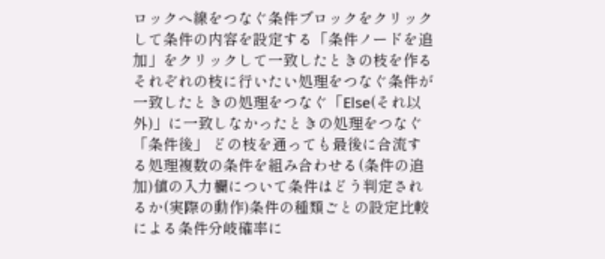ロックへ線をつなぐ条件ブロックをクリックして条件の内容を設定する「条件ノードを追加」をクリックして一致したときの枝を作るそれぞれの枝に行いたい処理をつなぐ条件が一致したときの処理をつなぐ「Else(それ以外)」に一致しなかったときの処理をつなぐ「条件後」 どの枝を通っても最後に合流する処理複数の条件を組み合わせる(条件の追加)値の入力欄について条件はどう判定されるか(実際の動作)条件の種類ごとの設定比較による条件分岐確率に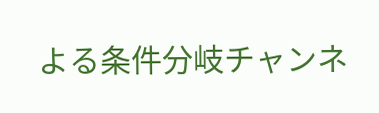よる条件分岐チャンネ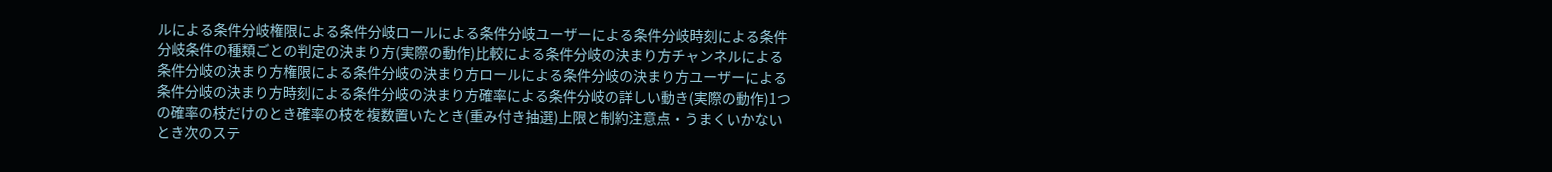ルによる条件分岐権限による条件分岐ロールによる条件分岐ユーザーによる条件分岐時刻による条件分岐条件の種類ごとの判定の決まり方(実際の動作)比較による条件分岐の決まり方チャンネルによる条件分岐の決まり方権限による条件分岐の決まり方ロールによる条件分岐の決まり方ユーザーによる条件分岐の決まり方時刻による条件分岐の決まり方確率による条件分岐の詳しい動き(実際の動作)1つの確率の枝だけのとき確率の枝を複数置いたとき(重み付き抽選)上限と制約注意点・うまくいかないとき次のステ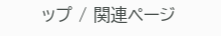ップ / 関連ページ